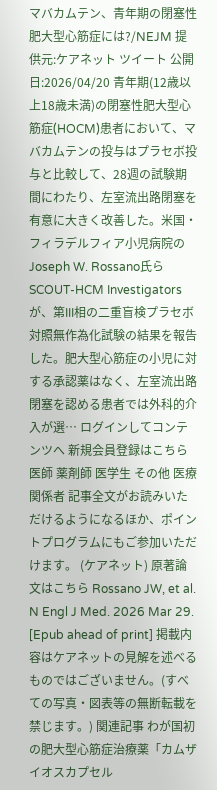マバカムテン、青年期の閉塞性肥大型心筋症には?/NEJM 提供元:ケアネット ツイート 公開日:2026/04/20 青年期(12歳以上18歳未満)の閉塞性肥大型心筋症(HOCM)患者において、マバカムテンの投与はプラセボ投与と比較して、28週の試験期間にわたり、左室流出路閉塞を有意に大きく改善した。米国・フィラデルフィア小児病院のJoseph W. Rossano氏らSCOUT-HCM Investigatorsが、第III相の二重盲検プラセボ対照無作為化試験の結果を報告した。肥大型心筋症の小児に対する承認薬はなく、左室流出路閉塞を認める患者では外科的介入が選… ログインしてコンテンツへ 新規会員登録はこちら 医師 薬剤師 医学生 その他 医療関係者 記事全文がお読みいただけるようになるほか、ポイントプログラムにもご参加いただけます。 (ケアネット) 原著論文はこちら Rossano JW, et al. N Engl J Med. 2026 Mar 29. [Epub ahead of print] 掲載内容はケアネットの見解を述べるものではございません。(すべての写真・図表等の無断転載を禁じます。) 関連記事 わが国初の肥大型心筋症治療薬「カムザイオスカプセル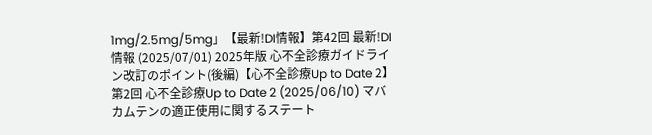1mg/2.5mg/5mg」【最新!DI情報】第42回 最新!DI情報 (2025/07/01) 2025年版 心不全診療ガイドライン改訂のポイント(後編)【心不全診療Up to Date 2】第2回 心不全診療Up to Date 2 (2025/06/10) マバカムテンの適正使用に関するステート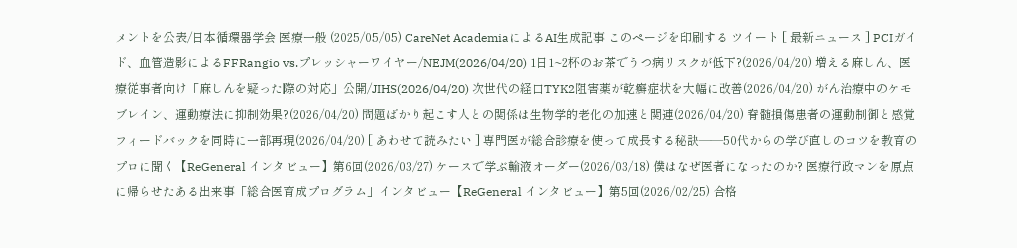メントを公表/日本循環器学会 医療一般 (2025/05/05) CareNet AcademiaによるAI生成記事 このページを印刷する ツイート [ 最新ニュース ] PCIガイド、血管造影によるFFRangio vs.プレッシャーワイヤー/NEJM(2026/04/20) 1日1~2杯のお茶でうつ病リスクが低下?(2026/04/20) 増える麻しん、医療従事者向け「麻しんを疑った際の対応」公開/JIHS(2026/04/20) 次世代の経口TYK2阻害薬が乾癬症状を大幅に改善(2026/04/20) がん治療中のケモブレイン、運動療法に抑制効果?(2026/04/20) 問題ばかり起こす人との関係は生物学的老化の加速と関連(2026/04/20) 脊髄損傷患者の運動制御と感覚フィードバックを同時に一部再現(2026/04/20) [ あわせて読みたい ] 専門医が総合診療を使って成長する秘訣――50代からの学び直しのコツを教育のプロに聞く【ReGeneral インタビュー】第6回(2026/03/27) ケースで学ぶ輸液オーダー(2026/03/18) 僕はなぜ医者になったのか? 医療行政マンを原点に帰らせたある出来事「総合医育成プログラム」インタビュー【ReGeneral インタビュー】第5回(2026/02/25) 合格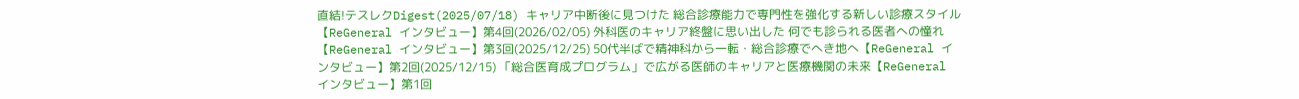直結!テスレクDigest(2025/07/18) キャリア中断後に見つけた 総合診療能力で専門性を強化する新しい診療スタイル【ReGeneral インタビュー】第4回(2026/02/05) 外科医のキャリア終盤に思い出した 何でも診られる医者への憧れ【ReGeneral インタビュー】第3回(2025/12/25) 50代半ばで精神科から一転・総合診療でへき地へ【ReGeneral インタビュー】第2回(2025/12/15) 「総合医育成プログラム」で広がる医師のキャリアと医療機関の未来【ReGeneral インタビュー】第1回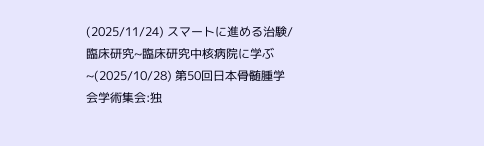(2025/11/24) スマートに進める治験/臨床研究~臨床研究中核病院に学ぶ~(2025/10/28) 第50回日本骨髄腫学会学術集会:独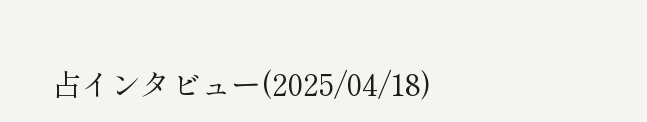占インタビュー(2025/04/18)